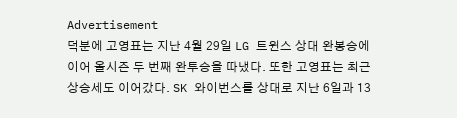Advertisement
덕분에 고영표는 지난 4월 29일 LG 트윈스 상대 완봉승에 이어 올시즌 두 번째 완투승을 따냈다. 또한 고영표는 최근 상승세도 이어갔다. SK 와이번스를 상대로 지난 6일과 13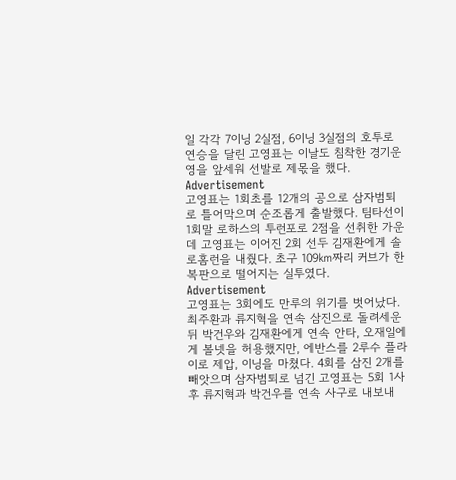일 각각 7이닝 2실점, 6이닝 3실점의 호투로 연승을 달린 고영표는 이날도 침착한 경기운영을 앞세워 선발로 제몫을 했다.
Advertisement
고영표는 1회초를 12개의 공으로 삼자범퇴로 틀어막으며 순조롭게 출발했다. 팀타선이 1회말 로하스의 투런포로 2점을 선취한 가운데 고영표는 이어진 2회 선두 김재환에게 솔로홈런을 내줬다. 초구 109㎞짜리 커브가 한복판으로 떨어지는 실투였다.
Advertisement
고영표는 3회에도 만루의 위기를 벗어났다. 최주환과 류지혁을 연속 삼진으로 돌려세운 뒤 박건우와 김재환에게 연속 안타, 오재일에게 볼넷을 허용했지만, 에반스를 2루수 플라이로 제압, 이닝을 마쳤다. 4회를 삼진 2개를 빼앗으며 삼자범퇴로 넘긴 고영표는 5회 1사후 류지혁과 박건우를 연속 사구로 내보내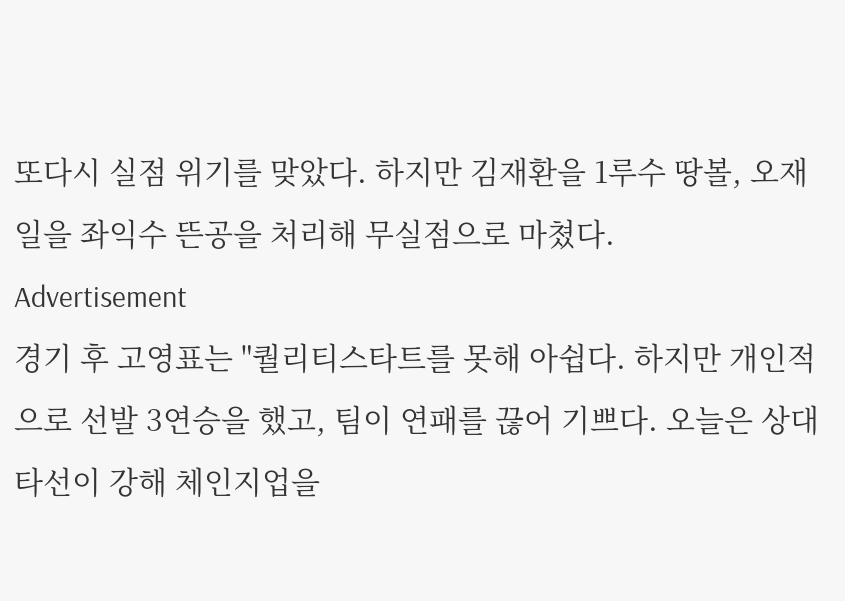또다시 실점 위기를 맞았다. 하지만 김재환을 1루수 땅볼, 오재일을 좌익수 뜬공을 처리해 무실점으로 마쳤다.
Advertisement
경기 후 고영표는 "퀄리티스타트를 못해 아쉽다. 하지만 개인적으로 선발 3연승을 했고, 팀이 연패를 끊어 기쁘다. 오늘은 상대 타선이 강해 체인지업을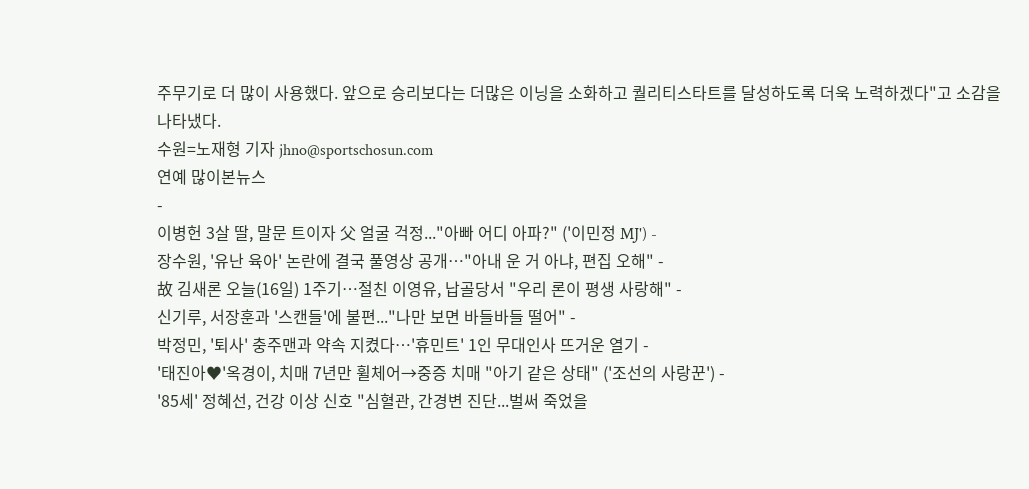주무기로 더 많이 사용했다. 앞으로 승리보다는 더많은 이닝을 소화하고 퀄리티스타트를 달성하도록 더욱 노력하겠다"고 소감을 나타냈다.
수원=노재형 기자 jhno@sportschosun.com
연예 많이본뉴스
-
이병헌 3살 딸, 말문 트이자 父 얼굴 걱정..."아빠 어디 아파?" ('이민정 MJ') -
장수원, '유난 육아' 논란에 결국 풀영상 공개…"아내 운 거 아냐, 편집 오해" -
故 김새론 오늘(16일) 1주기…절친 이영유, 납골당서 "우리 론이 평생 사랑해" -
신기루, 서장훈과 '스캔들'에 불편..."나만 보면 바들바들 떨어" -
박정민, '퇴사' 충주맨과 약속 지켰다…'휴민트' 1인 무대인사 뜨거운 열기 -
'태진아♥'옥경이, 치매 7년만 휠체어→중증 치매 "아기 같은 상태" ('조선의 사랑꾼') -
'85세' 정혜선, 건강 이상 신호 "심혈관, 간경변 진단...벌써 죽었을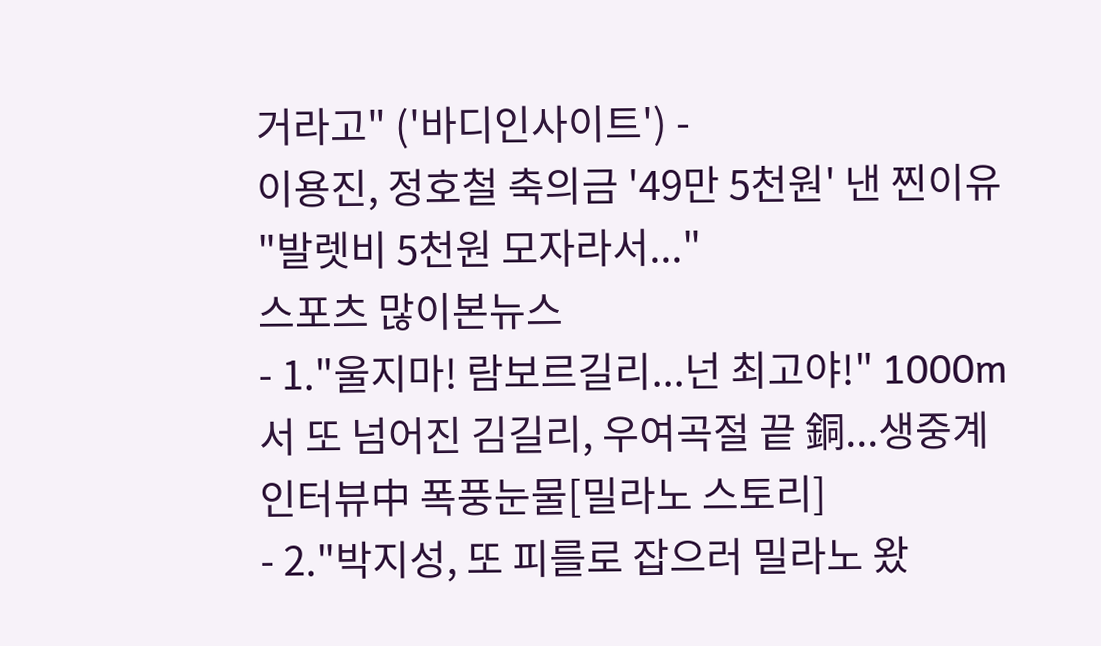거라고" ('바디인사이트') -
이용진, 정호철 축의금 '49만 5천원' 낸 찐이유 "발렛비 5천원 모자라서..."
스포츠 많이본뉴스
- 1."울지마! 람보르길리...넌 최고야!" 1000m서 또 넘어진 김길리, 우여곡절 끝 銅...생중계 인터뷰中 폭풍눈물[밀라노 스토리]
- 2."박지성, 또 피를로 잡으러 밀라노 왔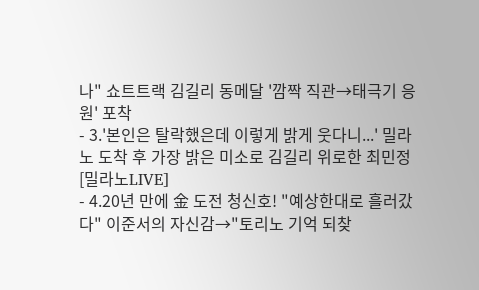나" 쇼트트랙 김길리 동메달 '깜짝 직관→태극기 응원' 포착
- 3.'본인은 탈락했은데 이렇게 밝게 웃다니...' 밀라노 도착 후 가장 밝은 미소로 김길리 위로한 최민정[밀라노LIVE]
- 4.20년 만에 金 도전 청신호! "예상한대로 흘러갔다" 이준서의 자신감→"토리노 기억 되찾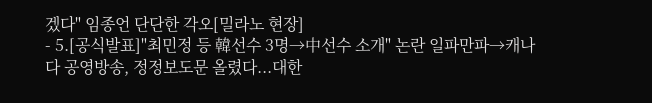겠다" 임종언 단단한 각오[밀라노 현장]
- 5.[공식발표]"최민정 등 韓선수 3명→中선수 소개" 논란 일파만파→캐나다 공영방송, 정정보도문 올렸다...대한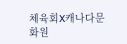체육회X캐나다문화원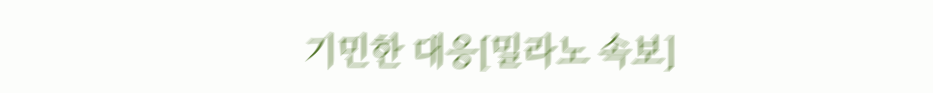기민한 대응[밀라노 속보]